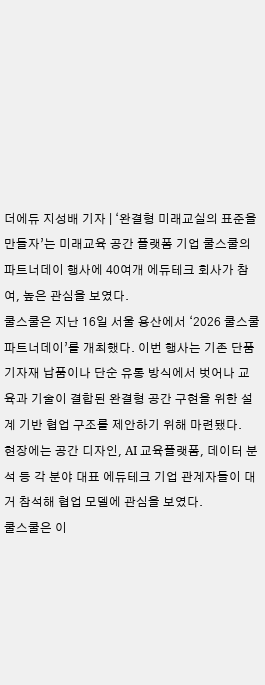더에듀 지성배 기자 | ‘완결형 미래교실의 표준을 만들자’는 미래교육 공간 플랫폼 기업 쿨스쿨의 파트너데이 행사에 40여개 에듀테크 회사가 참여, 높은 관심을 보였다.
쿨스쿨은 지난 16일 서울 용산에서 ‘2026 쿨스쿨 파트너데이’를 개최했다. 이번 행사는 기존 단품 기자재 납품이나 단순 유통 방식에서 벗어나 교육과 기술이 결합된 완결형 공간 구현을 위한 설계 기반 협업 구조를 제안하기 위해 마련됐다.
현장에는 공간 디자인, AI 교육플랫폼, 데이터 분석 등 각 분야 대표 에듀테크 기업 관계자들이 대거 참석해 협업 모델에 관심을 보였다.
쿨스쿨은 이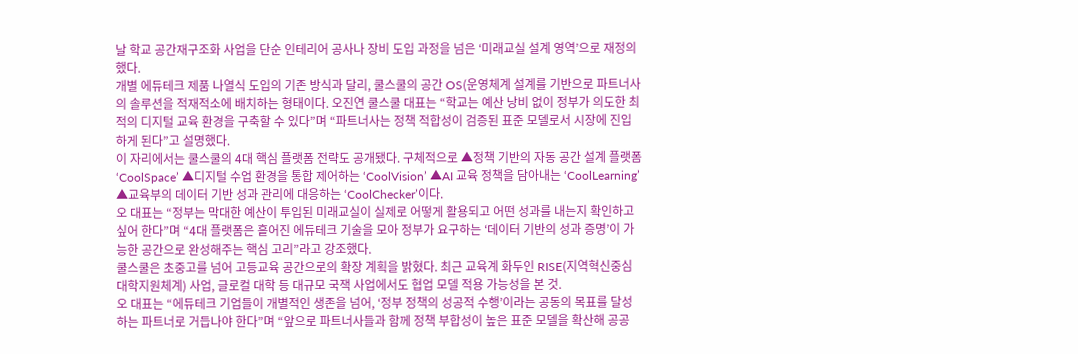날 학교 공간재구조화 사업을 단순 인테리어 공사나 장비 도입 과정을 넘은 ‘미래교실 설계 영역’으로 재정의했다.
개별 에듀테크 제품 나열식 도입의 기존 방식과 달리, 쿨스쿨의 공간 OS(운영체계 설계를 기반으로 파트너사의 솔루션을 적재적소에 배치하는 형태이다. 오진연 쿨스쿨 대표는 “학교는 예산 낭비 없이 정부가 의도한 최적의 디지털 교육 환경을 구축할 수 있다”며 “파트너사는 정책 적합성이 검증된 표준 모델로서 시장에 진입하게 된다”고 설명했다.
이 자리에서는 쿨스쿨의 4대 핵심 플랫폼 전략도 공개됐다. 구체적으로 ▲정책 기반의 자동 공간 설계 플랫폼 ‘CoolSpace’ ▲디지털 수업 환경을 통합 제어하는 ‘CoolVision’ ▲AI 교육 정책을 담아내는 ‘CoolLearning’ ▲교육부의 데이터 기반 성과 관리에 대응하는 ‘CoolChecker’이다.
오 대표는 “정부는 막대한 예산이 투입된 미래교실이 실제로 어떻게 활용되고 어떤 성과를 내는지 확인하고 싶어 한다”며 “4대 플랫폼은 흩어진 에듀테크 기술을 모아 정부가 요구하는 ‘데이터 기반의 성과 증명’이 가능한 공간으로 완성해주는 핵심 고리”라고 강조했다.
쿨스쿨은 초중고를 넘어 고등교육 공간으로의 확장 계획을 밝혔다. 최근 교육계 화두인 RISE(지역혁신중심 대학지원체계) 사업, 글로컬 대학 등 대규모 국잭 사업에서도 협업 모델 적용 가능성을 본 것.
오 대표는 “에듀테크 기업들이 개별적인 생존을 넘어, ‘정부 정책의 성공적 수행’이라는 공동의 목표를 달성하는 파트너로 거듭나야 한다”며 “앞으로 파트너사들과 함께 정책 부합성이 높은 표준 모델을 확산해 공공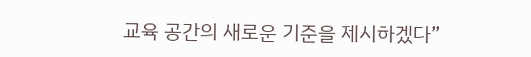교육 공간의 새로운 기준을 제시하겠다”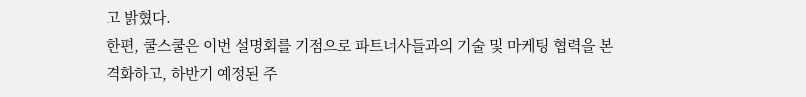고 밝혔다.
한편, 쿨스쿨은 이번 설명회를 기점으로 파트너사들과의 기술 및 마케팅 협력을 본격화하고, 하반기 예정된 주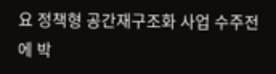요 정책형 공간재구조화 사업 수주전에 박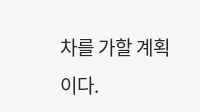차를 가할 계획이다.